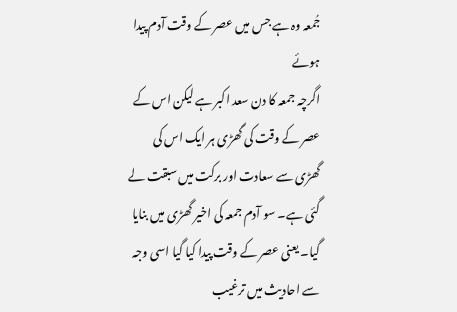جُمعہ وہ ہے جس میں عصر کے وقت آدم پیدا ہوئے
اگرچہ جمعہ کا دن سعد اکبر ہے لیکن اس کے عصر کے وقت کی گھڑی ہر ایک اس کی گھڑی سے سعادت اور برکت میں سبقت لے گئی ہے۔ سو آدم جمعہ کی اخیر گھڑی میں بنایا گیا۔ یعنی عصر کے وقت پیدا کیا گیا اسی وجہ سے احادیث میں ترغیب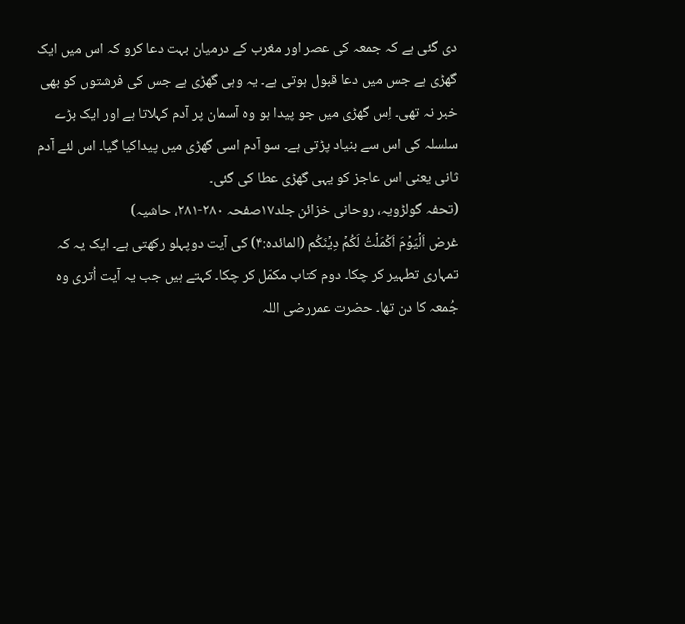دی گئی ہے کہ جمعہ کی عصر اور مغرب کے درمیان بہت دعا کرو کہ اس میں ایک گھڑی ہے جس میں دعا قبول ہوتی ہے۔ یہ وہی گھڑی ہے جس کی فرشتوں کو بھی خبر نہ تھی۔ اِس گھڑی میں جو پیدا ہو وہ آسمان پر آدم کہلاتا ہے اور ایک بڑے سلسلہ کی اس سے بنیاد پڑتی ہے۔ سو آدم اسی گھڑی میں پیداکیا گیا۔ اس لئے آدم ثانی یعنی اس عاجز کو یہی گھڑی عطا کی گئی۔
(تحفہ گولڑویہ، روحانی خزائن جلد۱۷صفحہ ۲۸۰-۲۸۱، حاشیہ)
غرض اَلۡیَوۡمَ اَکۡمَلۡتُ لَکُمۡ دِیۡنَکُم (المائدہ:۴) کی آیت دوپہلو رکھتی ہے۔ ایک یہ کہ تمہاری تطہیر کر چکا۔ دوم کتاب مکمّل کر چکا۔ کہتے ہیں جب یہ آیت اُتری وہ جُمعہ کا دن تھا۔ حضرت عمررضی اللہ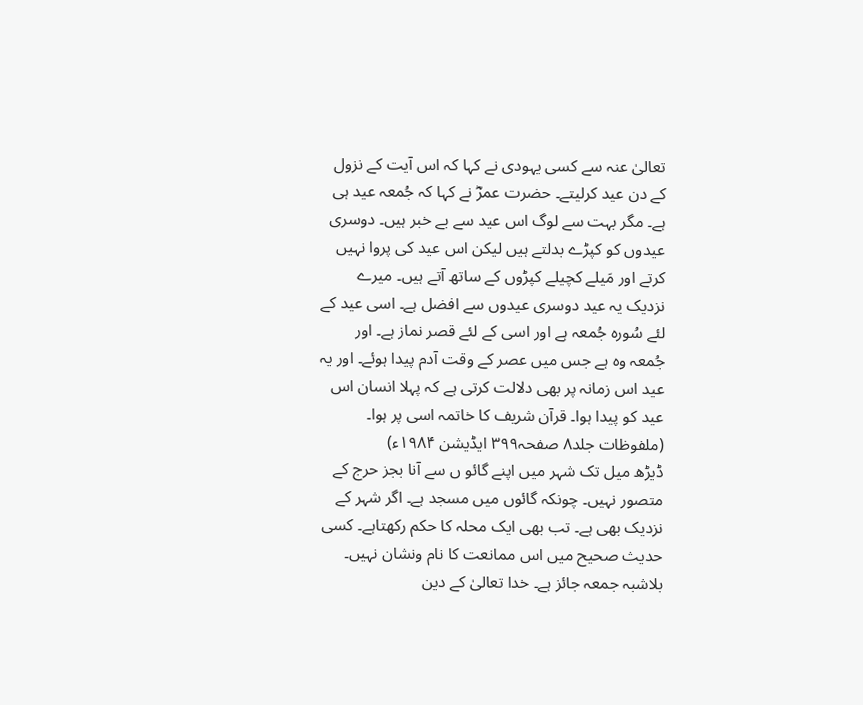تعالیٰ عنہ سے کسی یہودی نے کہا کہ اس آیت کے نزول کے دن عید کرلیتے۔ حضرت عمرؓ نے کہا کہ جُمعہ عید ہی ہے۔ مگر بہت سے لوگ اس عید سے بے خبر ہیں۔ دوسری عیدوں کو کپڑے بدلتے ہیں لیکن اس عید کی پروا نہیں کرتے اور مَیلے کچیلے کپڑوں کے ساتھ آتے ہیں۔ میرے نزدیک یہ عید دوسری عیدوں سے افضل ہے۔ اسی عید کے لئے سُورہ جُمعہ ہے اور اسی کے لئے قصر نماز ہے۔ اور جُمعہ وہ ہے جس میں عصر کے وقت آدم پیدا ہوئے۔ اور یہ عید اس زمانہ پر بھی دلالت کرتی ہے کہ پہلا انسان اس عید کو پیدا ہوا۔ قرآن شریف کا خاتمہ اسی پر ہوا۔
(ملفوظات جلد۸ صفحہ۳۹۹ ایڈیشن ۱۹۸۴ء)
ڈیڑھ میل تک شہر میں اپنے گائو ں سے آنا بجز حرج کے متصور نہیں۔ چونکہ گائوں میں مسجد ہے۔ اگر شہر کے نزدیک بھی ہے۔ تب بھی ایک محلہ کا حکم رکھتاہے۔ کسی حدیث صحیح میں اس ممانعت کا نام ونشان نہیں۔ بلاشبہ جمعہ جائز ہے۔ خدا تعالیٰ کے دین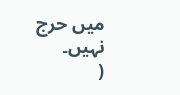میں حرج نہیں۔
(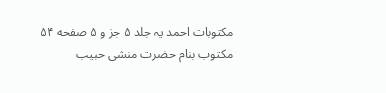مکتوبات احمد یہ جلد ۵ جز و ۵ صفحه ۵۴ مکتوب بنام حضرت منشی حبیب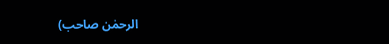الرحمٰن صاحب)